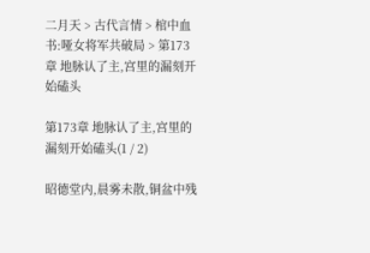二月天 > 古代言情 > 棺中血书:哑女将军共破局 > 第173章 地脉认了主,宫里的漏刻开始磕头

第173章 地脉认了主,宫里的漏刻开始磕头(1 / 2)

昭德堂内,晨雾未散,铜盆中残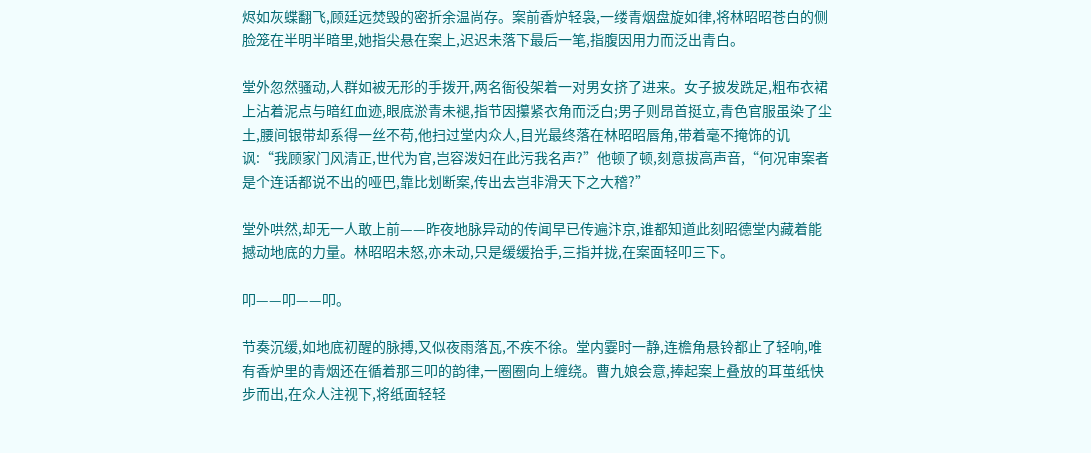烬如灰蝶翻飞,顾廷远焚毁的密折余温尚存。案前香炉轻袅,一缕青烟盘旋如律,将林昭昭苍白的侧脸笼在半明半暗里,她指尖悬在案上,迟迟未落下最后一笔,指腹因用力而泛出青白。

堂外忽然骚动,人群如被无形的手拨开,两名衙役架着一对男女挤了进来。女子披发跣足,粗布衣裙上沾着泥点与暗红血迹,眼底淤青未褪,指节因攥紧衣角而泛白;男子则昂首挺立,青色官服虽染了尘土,腰间银带却系得一丝不苟,他扫过堂内众人,目光最终落在林昭昭唇角,带着毫不掩饰的讥讽:“我顾家门风清正,世代为官,岂容泼妇在此污我名声?”他顿了顿,刻意拔高声音,“何况审案者是个连话都说不出的哑巴,靠比划断案,传出去岂非滑天下之大稽?”

堂外哄然,却无一人敢上前——昨夜地脉异动的传闻早已传遍汴京,谁都知道此刻昭德堂内藏着能撼动地底的力量。林昭昭未怒,亦未动,只是缓缓抬手,三指并拢,在案面轻叩三下。

叩——叩——叩。

节奏沉缓,如地底初醒的脉搏,又似夜雨落瓦,不疾不徐。堂内霎时一静,连檐角悬铃都止了轻响,唯有香炉里的青烟还在循着那三叩的韵律,一圈圈向上缠绕。曹九娘会意,捧起案上叠放的耳茧纸快步而出,在众人注视下,将纸面轻轻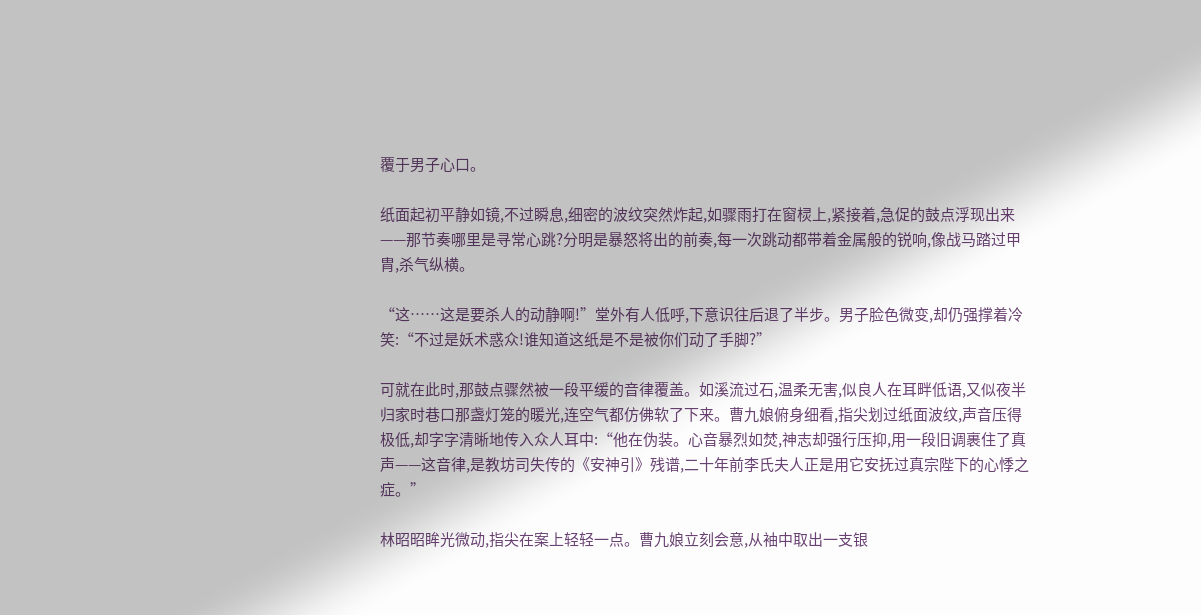覆于男子心口。

纸面起初平静如镜,不过瞬息,细密的波纹突然炸起,如骤雨打在窗棂上,紧接着,急促的鼓点浮现出来——那节奏哪里是寻常心跳?分明是暴怒将出的前奏,每一次跳动都带着金属般的锐响,像战马踏过甲胄,杀气纵横。

“这……这是要杀人的动静啊!”堂外有人低呼,下意识往后退了半步。男子脸色微变,却仍强撑着冷笑:“不过是妖术惑众!谁知道这纸是不是被你们动了手脚?”

可就在此时,那鼓点骤然被一段平缓的音律覆盖。如溪流过石,温柔无害,似良人在耳畔低语,又似夜半归家时巷口那盏灯笼的暖光,连空气都仿佛软了下来。曹九娘俯身细看,指尖划过纸面波纹,声音压得极低,却字字清晰地传入众人耳中:“他在伪装。心音暴烈如焚,神志却强行压抑,用一段旧调裹住了真声——这音律,是教坊司失传的《安神引》残谱,二十年前李氏夫人正是用它安抚过真宗陛下的心悸之症。”

林昭昭眸光微动,指尖在案上轻轻一点。曹九娘立刻会意,从袖中取出一支银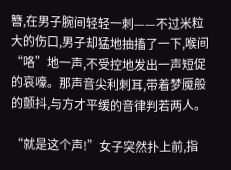簪,在男子腕间轻轻一刺——不过米粒大的伤口,男子却猛地抽搐了一下,喉间“咯”地一声,不受控地发出一声短促的哀嚎。那声音尖利刺耳,带着梦魇般的颤抖,与方才平缓的音律判若两人。

“就是这个声!”女子突然扑上前,指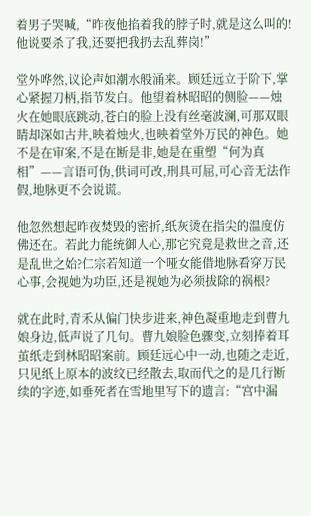着男子哭喊,“昨夜他掐着我的脖子时,就是这么叫的!他说要杀了我,还要把我扔去乱葬岗!”

堂外哗然,议论声如潮水般涌来。顾廷远立于阶下,掌心紧握刀柄,指节发白。他望着林昭昭的侧脸——烛火在她眼底跳动,苍白的脸上没有丝毫波澜,可那双眼睛却深如古井,映着烛火,也映着堂外万民的神色。她不是在审案,不是在断是非,她是在重塑“何为真相”——言语可伪,供词可改,刑具可屈,可心音无法作假,地脉更不会说谎。

他忽然想起昨夜焚毁的密折,纸灰烫在指尖的温度仿佛还在。若此力能统御人心,那它究竟是救世之音,还是乱世之始?仁宗若知道一个哑女能借地脉看穿万民心事,会视她为功臣,还是视她为必须拔除的祸根?

就在此时,青禾从偏门快步进来,神色凝重地走到曹九娘身边,低声说了几句。曹九娘脸色骤变,立刻捧着耳茧纸走到林昭昭案前。顾廷远心中一动,也随之走近,只见纸上原本的波纹已经散去,取而代之的是几行断续的字迹,如垂死者在雪地里写下的遗言:“宫中漏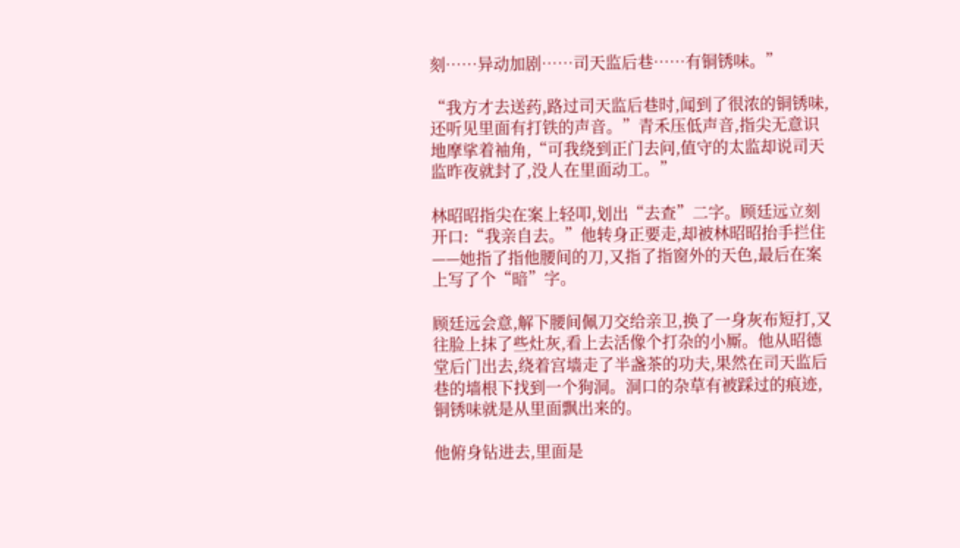刻……异动加剧……司天监后巷……有铜锈味。”

“我方才去送药,路过司天监后巷时,闻到了很浓的铜锈味,还听见里面有打铁的声音。”青禾压低声音,指尖无意识地摩挲着袖角,“可我绕到正门去问,值守的太监却说司天监昨夜就封了,没人在里面动工。”

林昭昭指尖在案上轻叩,划出“去查”二字。顾廷远立刻开口:“我亲自去。”他转身正要走,却被林昭昭抬手拦住——她指了指他腰间的刀,又指了指窗外的天色,最后在案上写了个“暗”字。

顾廷远会意,解下腰间佩刀交给亲卫,换了一身灰布短打,又往脸上抹了些灶灰,看上去活像个打杂的小厮。他从昭德堂后门出去,绕着宫墙走了半盏茶的功夫,果然在司天监后巷的墙根下找到一个狗洞。洞口的杂草有被踩过的痕迹,铜锈味就是从里面飘出来的。

他俯身钻进去,里面是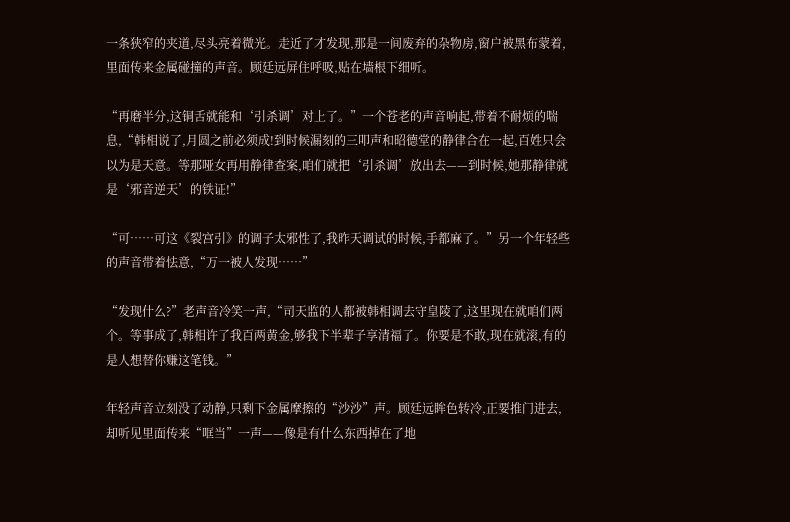一条狭窄的夹道,尽头亮着微光。走近了才发现,那是一间废弃的杂物房,窗户被黑布蒙着,里面传来金属碰撞的声音。顾廷远屏住呼吸,贴在墙根下细听。

“再磨半分,这铜舌就能和‘引杀调’对上了。”一个苍老的声音响起,带着不耐烦的喘息,“韩相说了,月圆之前必须成!到时候漏刻的三叩声和昭德堂的静律合在一起,百姓只会以为是天意。等那哑女再用静律查案,咱们就把‘引杀调’放出去——到时候,她那静律就是‘邪音逆天’的铁证!”

“可……可这《裂宫引》的调子太邪性了,我昨天调试的时候,手都麻了。”另一个年轻些的声音带着怯意,“万一被人发现……”

“发现什么?”老声音冷笑一声,“司天监的人都被韩相调去守皇陵了,这里现在就咱们两个。等事成了,韩相许了我百两黄金,够我下半辈子享清福了。你要是不敢,现在就滚,有的是人想替你赚这笔钱。”

年轻声音立刻没了动静,只剩下金属摩擦的“沙沙”声。顾廷远眸色转冷,正要推门进去,却听见里面传来“哐当”一声——像是有什么东西掉在了地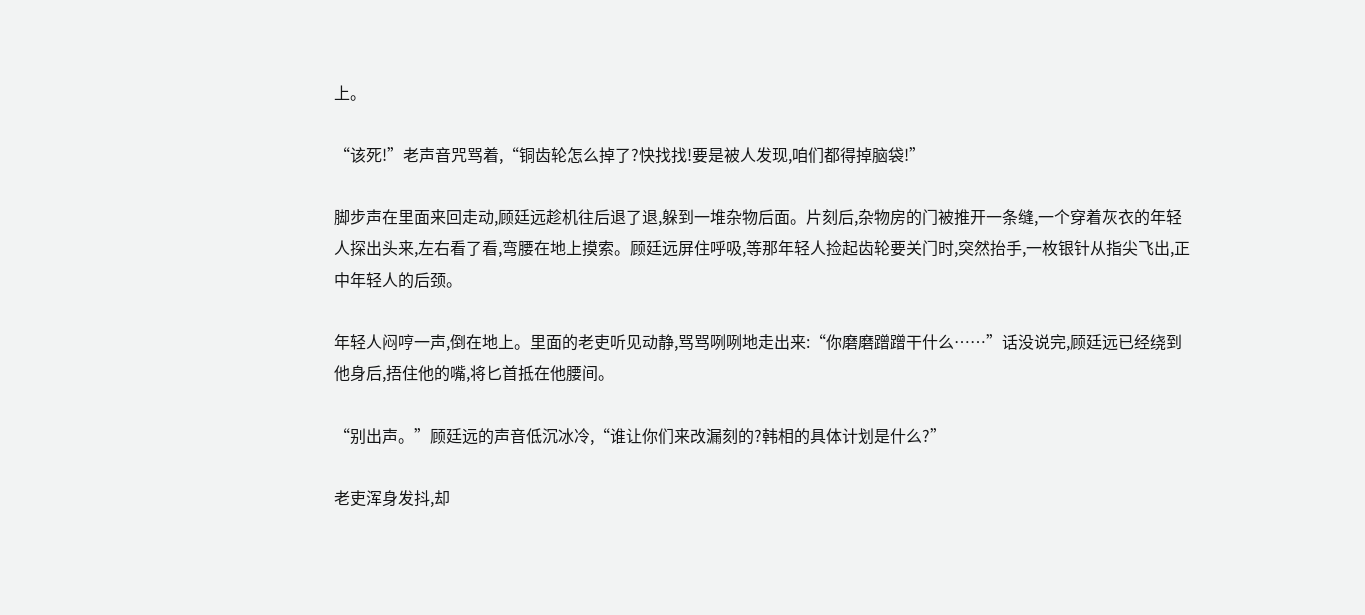上。

“该死!”老声音咒骂着,“铜齿轮怎么掉了?快找找!要是被人发现,咱们都得掉脑袋!”

脚步声在里面来回走动,顾廷远趁机往后退了退,躲到一堆杂物后面。片刻后,杂物房的门被推开一条缝,一个穿着灰衣的年轻人探出头来,左右看了看,弯腰在地上摸索。顾廷远屏住呼吸,等那年轻人捡起齿轮要关门时,突然抬手,一枚银针从指尖飞出,正中年轻人的后颈。

年轻人闷哼一声,倒在地上。里面的老吏听见动静,骂骂咧咧地走出来:“你磨磨蹭蹭干什么……”话没说完,顾廷远已经绕到他身后,捂住他的嘴,将匕首抵在他腰间。

“别出声。”顾廷远的声音低沉冰冷,“谁让你们来改漏刻的?韩相的具体计划是什么?”

老吏浑身发抖,却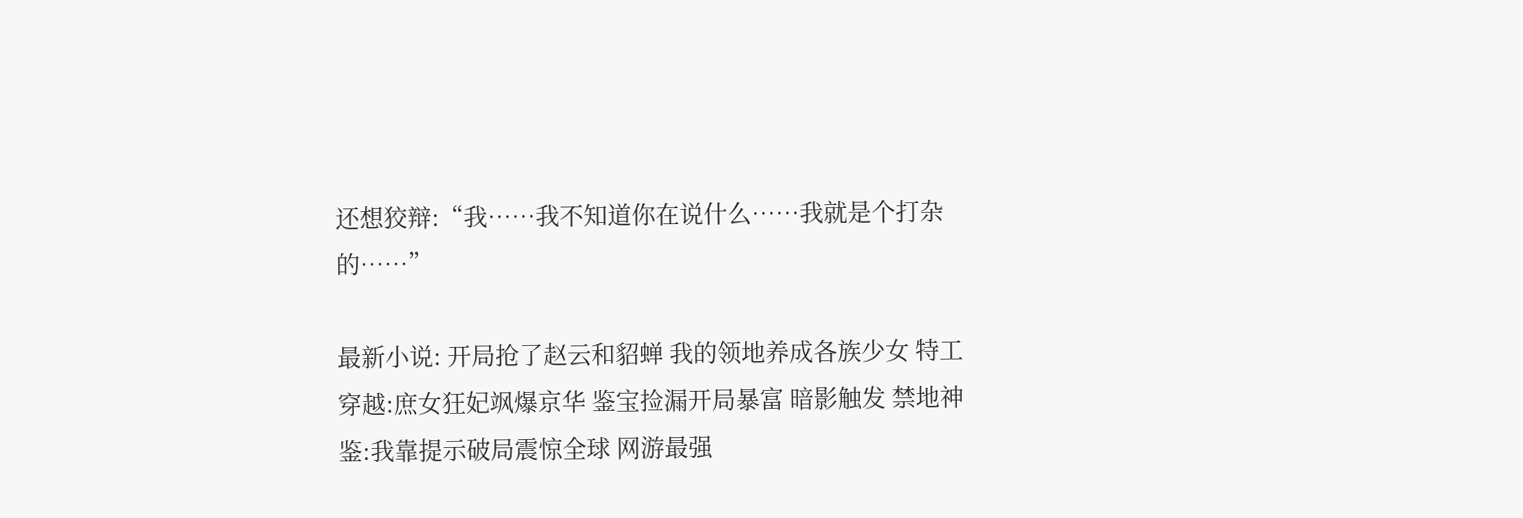还想狡辩:“我……我不知道你在说什么……我就是个打杂的……”

最新小说: 开局抢了赵云和貂蝉 我的领地养成各族少女 特工穿越:庶女狂妃飒爆京华 鉴宝捡漏开局暴富 暗影触发 禁地神鉴:我靠提示破局震惊全球 网游最强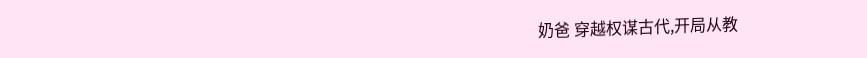奶爸 穿越权谋古代,开局从教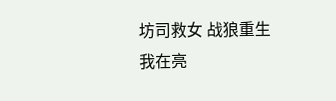坊司救女 战狼重生我在亮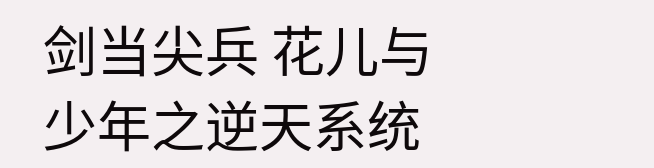剑当尖兵 花儿与少年之逆天系统